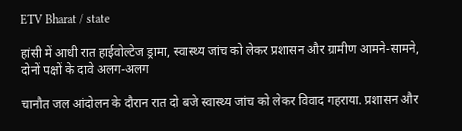ETV Bharat / state

हांसी में आधी रात हाईवोल्टेज ड्रामा, स्वास्थ्य जांच को लेकर प्रशासन और ग्रामीण आमने-सामने, दोनों पक्षों के दावे अलग-अलग

चानौत जल आंदोलन के दौरान रात दो बजे स्वास्थ्य जांच को लेकर विवाद गहराया. प्रशासन और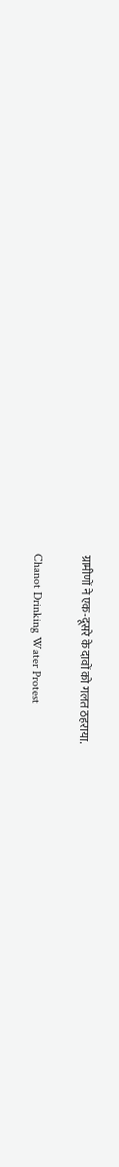ग्रामीणों ने एक-दूसरे के दावों को गलत ठहराया.

Chanot Drinking Water Protest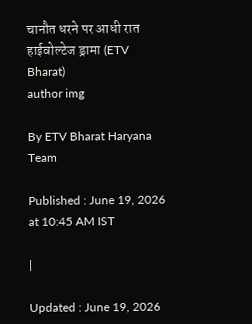चानौत धरने पर आधी रात हाईवोल्टेज ड्रामा (ETV Bharat)
author img

By ETV Bharat Haryana Team

Published : June 19, 2026 at 10:45 AM IST

|

Updated : June 19, 2026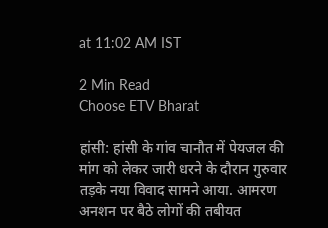at 11:02 AM IST

2 Min Read
Choose ETV Bharat

हांसी: हांसी के गांव चानौत में पेयजल की मांग को लेकर जारी धरने के दौरान गुरुवार तड़के नया विवाद सामने आया. आमरण अनशन पर बैठे लोगों की तबीयत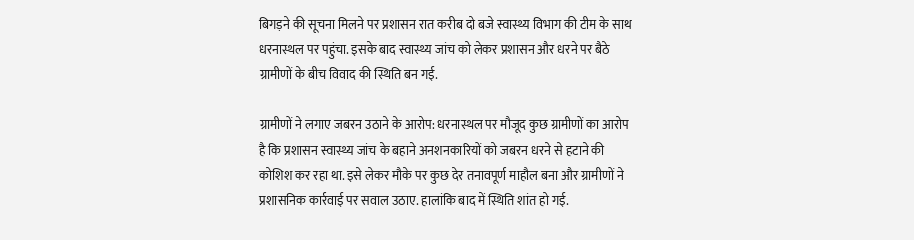बिगड़ने की सूचना मिलने पर प्रशासन रात करीब दो बजे स्वास्थ्य विभाग की टीम के साथ धरनास्थल पर पहुंचा. इसके बाद स्वास्थ्य जांच को लेकर प्रशासन और धरने पर बैठे ग्रामीणों के बीच विवाद की स्थिति बन गई.

ग्रामीणों ने लगाए जबरन उठाने के आरोप: धरनास्थल पर मौजूद कुछ ग्रामीणों का आरोप है कि प्रशासन स्वास्थ्य जांच के बहाने अनशनकारियों को जबरन धरने से हटाने की कोशिश कर रहा था. इसे लेकर मौके पर कुछ देर तनावपूर्ण माहौल बना और ग्रामीणों ने प्रशासनिक कार्रवाई पर सवाल उठाए. हालांकि बाद में स्थिति शांत हो गई.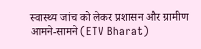स्वास्थ्य जांच को लेकर प्रशासन और ग्रामीण आमने-सामने (ETV Bharat)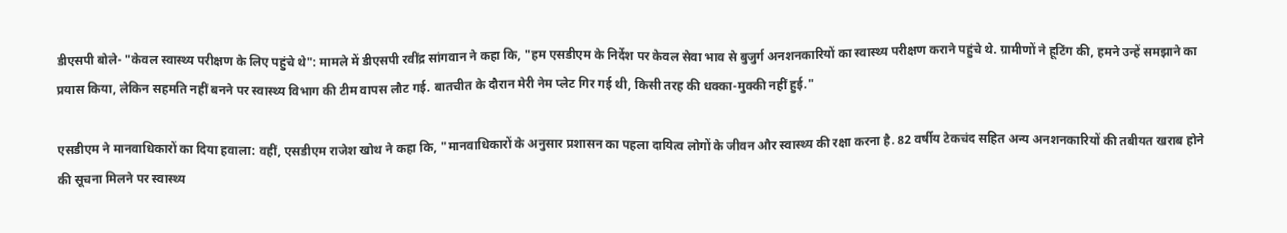डीएसपी बोले- "केवल स्वास्थ्य परीक्षण के लिए पहुंचे थे": मामले में डीएसपी रवींद्र सांगवान ने कहा कि, "हम एसडीएम के निर्देश पर केवल सेवा भाव से बुजुर्ग अनशनकारियों का स्वास्थ्य परीक्षण कराने पहुंचे थे. ग्रामीणों ने हूटिंग की, हमने उन्हें समझाने का प्रयास किया, लेकिन सहमति नहीं बनने पर स्वास्थ्य विभाग की टीम वापस लौट गई. बातचीत के दौरान मेरी नेम प्लेट गिर गई थी, किसी तरह की धक्का-मुक्की नहीं हुई."

एसडीएम ने मानवाधिकारों का दिया हवाला: वहीं, एसडीएम राजेश खोथ ने कहा कि, "मानवाधिकारों के अनुसार प्रशासन का पहला दायित्व लोगों के जीवन और स्वास्थ्य की रक्षा करना है. 82 वर्षीय टेकचंद सहित अन्य अनशनकारियों की तबीयत खराब होने की सूचना मिलने पर स्वास्थ्य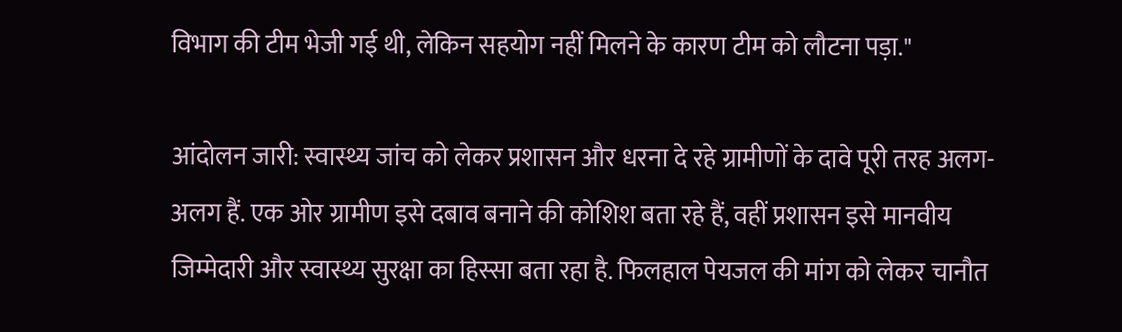विभाग की टीम भेजी गई थी, लेकिन सहयोग नहीं मिलने के कारण टीम को लौटना पड़ा."

आंदोलन जारी: स्वास्थ्य जांच को लेकर प्रशासन और धरना दे रहे ग्रामीणों के दावे पूरी तरह अलग-अलग हैं. एक ओर ग्रामीण इसे दबाव बनाने की कोशिश बता रहे हैं, वहीं प्रशासन इसे मानवीय जिम्मेदारी और स्वास्थ्य सुरक्षा का हिस्सा बता रहा है. फिलहाल पेयजल की मांग को लेकर चानौत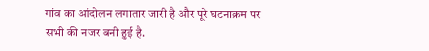गांव का आंदोलन लगातार जारी है और पूरे घटनाक्रम पर सभी की नजर बनी हुई है.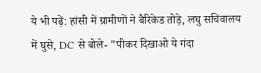ये भी पढ़ें: हांसी में ग्रामीणों ने बैरिकेड तोड़े, लघु सचिवालय में घुसे, DC से बोले- "पीकर दिखाओ ये गंदा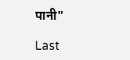पानी"

Last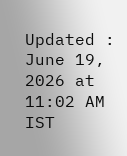Updated : June 19, 2026 at 11:02 AM IST